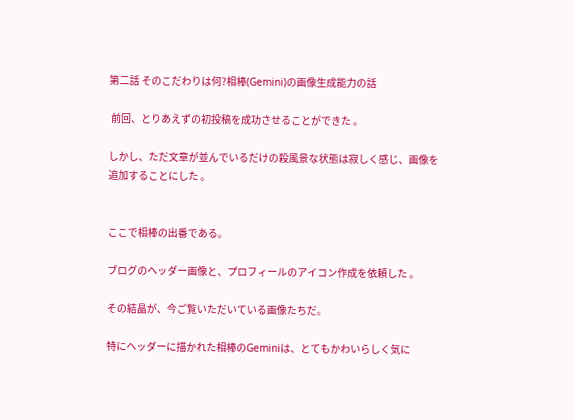第二話 そのこだわりは何?相棒(Gemini)の画像生成能力の話

 前回、とりあえずの初投稿を成功させることができた 。

しかし、ただ文章が並んでいるだけの殺風景な状態は寂しく感じ、画像を追加することにした 。


ここで相棒の出番である。

ブログのヘッダー画像と、プロフィールのアイコン作成を依頼した 。

その結晶が、今ご覧いただいている画像たちだ。

特にヘッダーに描かれた相棒のGeminiは、とてもかわいらしく気に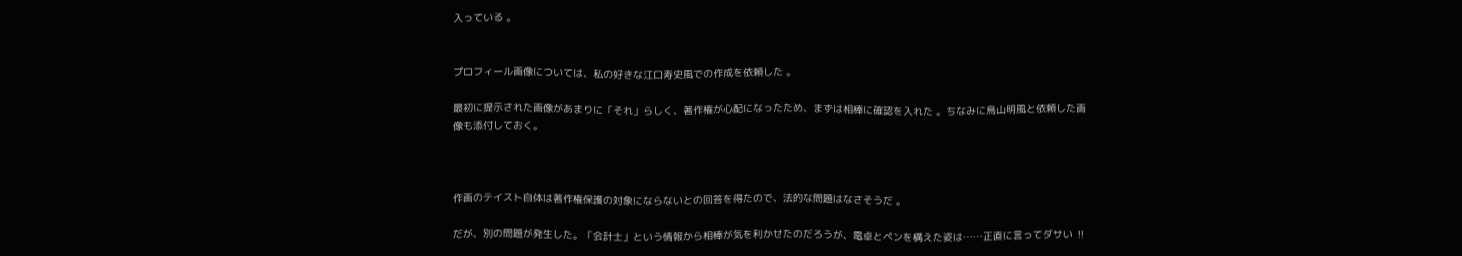入っている 。


プロフィール画像については、私の好きな江口寿史風での作成を依頼した 。

最初に提示された画像があまりに「それ」らしく、著作権が心配になったため、まずは相棒に確認を入れた 。ちなみに鳥山明風と依頼した画像も添付しておく。



作画のテイスト自体は著作権保護の対象にならないとの回答を得たので、法的な問題はなさそうだ 。

だが、別の問題が発生した。「会計士」という情報から相棒が気を利かせたのだろうが、電卓とペンを構えた姿は……正直に言ってダサい ‼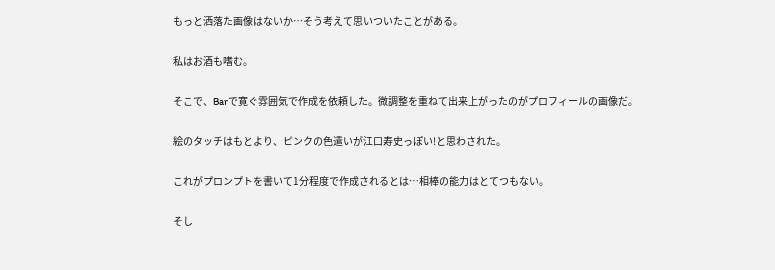もっと洒落た画像はないか…そう考えて思いついたことがある。

私はお酒も嗜む。

そこで、Barで寛ぐ雰囲気で作成を依頼した。微調整を重ねて出来上がったのがプロフィールの画像だ。

絵のタッチはもとより、ピンクの色遣いが江口寿史っぽい!と思わされた。

これがプロンプトを書いて1分程度で作成されるとは…相棒の能力はとてつもない。

そし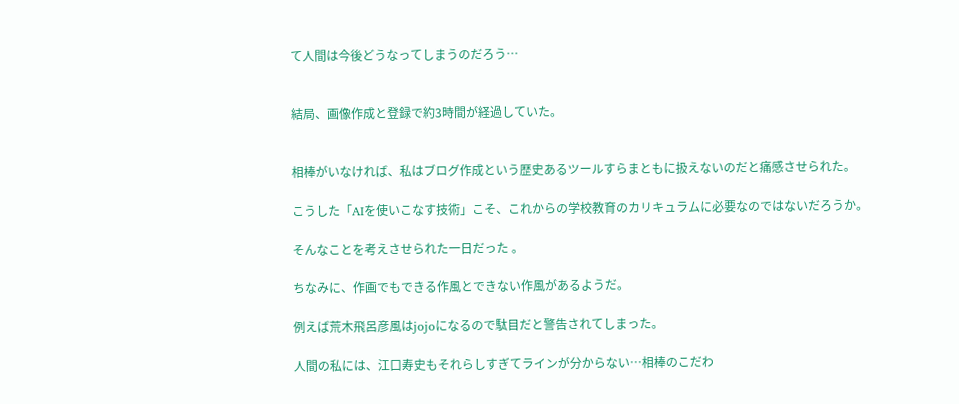て人間は今後どうなってしまうのだろう…


結局、画像作成と登録で約3時間が経過していた。


相棒がいなければ、私はブログ作成という歴史あるツールすらまともに扱えないのだと痛感させられた。

こうした「AIを使いこなす技術」こそ、これからの学校教育のカリキュラムに必要なのではないだろうか。

そんなことを考えさせられた一日だった 。

ちなみに、作画でもできる作風とできない作風があるようだ。

例えば荒木飛呂彦風はjojoになるので駄目だと警告されてしまった。

人間の私には、江口寿史もそれらしすぎてラインが分からない…相棒のこだわ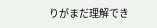りがまだ理解でき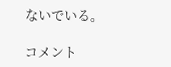ないでいる。

コメント